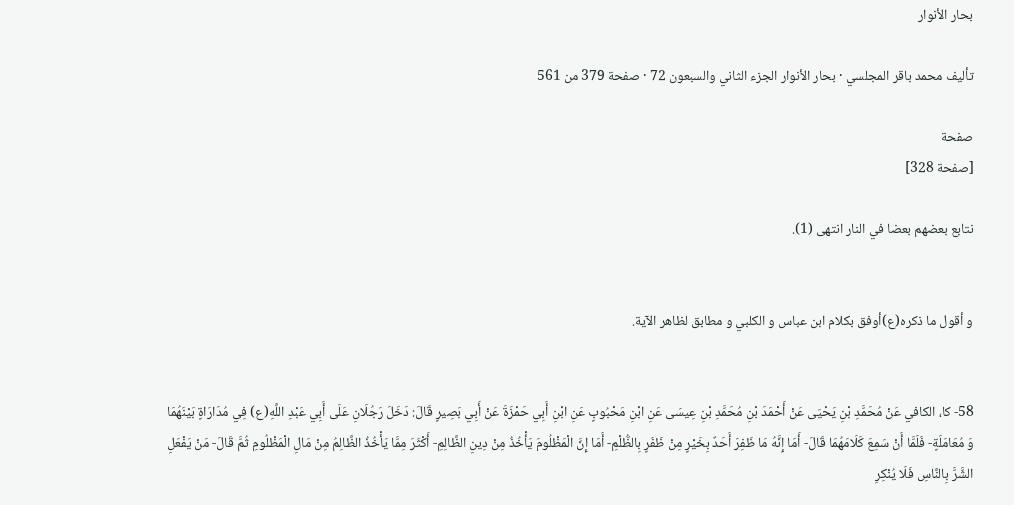بحار الأنوار

تأليف محمد باقر المجلسي · بحار الأنوار الجزء الثاني والسبعون 72 · صفحة 379 من 561

صفحة
[صفحة 328]

نتابع بعضهم بعضا في النار انتهى (1).


و أقول ما ذكره(ع)أوفق بكلام ابن عباس و الكلبي و مطابق لظاهر الآية.


58- كا، الكافي عَنْ مُحَمَّدِ بْنِ يَحْيَى عَنْ أَحْمَدَ بْنِ مُحَمَّدِ بْنِ عِيسَى عَنِ ابْنِ مَحْبُوبٍ عَنِ ابْنِ أَبِي حَمْزَةَ عَنْ أَبِي بَصِيرٍ قَالَ: دَخَلَ رَجُلَانِ عَلَى أَبِي عَبْدِ اللَّهِ(ع) فِي مُدَارَاةٍ بَيْنَهُمَا وَ مُعَامَلَةٍ- فَلَمَّا أَنْ سَمِعَ كَلَامَهُمَا قَالَ- أَمَا إِنَّهُ مَا ظَفِرَ أَحَدٌ بِخَيْرٍ مِنْ ظَفَرٍ بِالظُّلْمِ- أَمَا إِنَّ الْمَظْلُومَ يَأْخُذُ مِنْ دِينِ الظَّالِمِ- أَكْثَرَ مِمَّا يَأْخُذُ الظَّالِمُ مِنْ مَالِ الْمَظْلُومِ ثُمَّ قَالَ- مَنْ يَفْعَلِ الشَّرَّ بِالنَّاسِ فَلَا يُنْكِرِ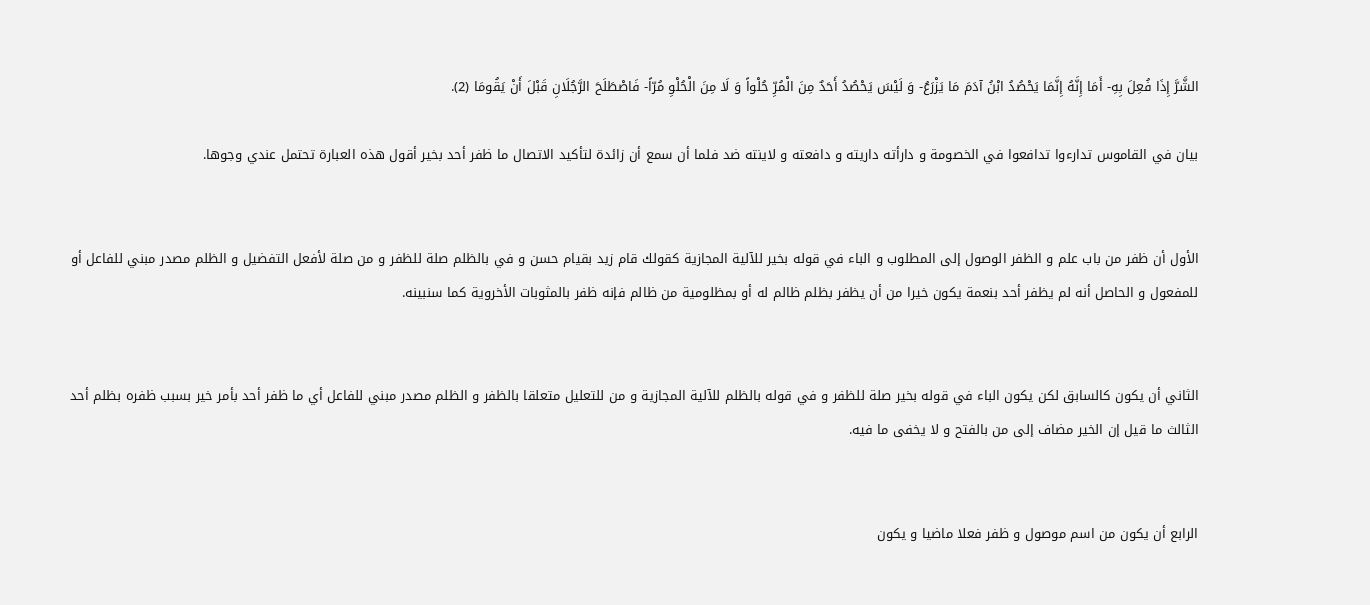الشَّرَّ إِذَا فُعِلَ بِهِ- أَمَا إِنَّهُ إِنَّمَا يَحْصُدُ ابْنُ آدَمَ مَا يَزْرَعُ- وَ لَيْسَ يَحْصُدُ أَحَدٌ مِنَ الْمُرِّ حُلْواً وَ لَا مِنَ الْحُلْوِ مُرّاً- فَاصْطَلَحَ الرَّجُلَانِ قَبْلَ أَنْ يَقُومَا (2).

بيان في القاموس تدارءوا تدافعوا في الخصومة و دارأته داريته و دافعته و لاينته ضد فلما أن سمع أن زائدة لتأكيد الاتصال ما ظفر أحد بخير أقول هذه العبارة تحتمل عندي وجوها.


الأول أن ظفر من باب علم و الظفر الوصول إلى المطلوب و الباء في قوله بخير للآلية المجازية كقولك قام زيد بقيام حسن و في بالظلم صلة للظفر و من صلة لأفعل التفضيل و الظلم مصدر مبني للفاعل أو للمفعول و الحاصل أنه لم يظفر أحد بنعمة يكون خيرا من أن يظفر بظلم ظالم له أو بمظلومية من ظالم فإنه ظفر بالمثوبات الأخروية كما سنبينه.


الثاني أن يكون كالسابق لكن يكون الباء في قوله بخير صلة للظفر و في قوله بالظلم للآلية المجازية و من للتعليل متعلقا بالظفر و الظلم مصدر مبني للفاعل أي ما ظفر أحد بأمر خير بسبب ظفره بظلم أحد الثالث ما قيل إن الخير مضاف إلى من بالفتح و لا يخفى ما فيه.


الرابع أن يكون من اسم موصول و ظفر فعلا ماضيا و يكون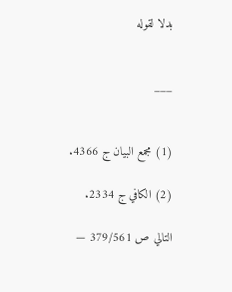بدلا لقوله


___


(1) مجمع البيان ج 4366.

(2) الكافي ج 2334.

التالي ص 379/561 —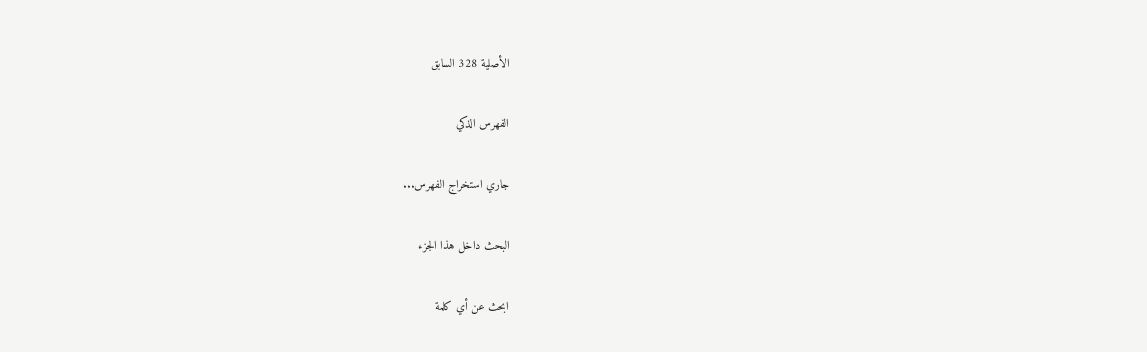الأصلية 328 السابق

الفهرس الذكي

جاري استخراج الفهرس...

البحث داخل هذا الجزء

ابحث عن أي كلمة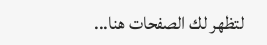لتظهر لك الصفحات هنا...